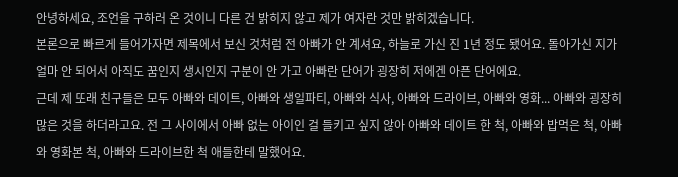안녕하세요, 조언을 구하러 온 것이니 다른 건 밝히지 않고 제가 여자란 것만 밝히겠습니다.
본론으로 빠르게 들어가자면 제목에서 보신 것처럼 전 아빠가 안 계셔요, 하늘로 가신 진 1년 정도 됐어요. 돌아가신 지가 얼마 안 되어서 아직도 꿈인지 생시인지 구분이 안 가고 아빠란 단어가 굉장히 저에겐 아픈 단어에요.
근데 제 또래 친구들은 모두 아빠와 데이트, 아빠와 생일파티, 아빠와 식사, 아빠와 드라이브, 아빠와 영화... 아빠와 굉장히 많은 것을 하더라고요. 전 그 사이에서 아빠 없는 아이인 걸 들키고 싶지 않아 아빠와 데이트 한 척, 아빠와 밥먹은 척, 아빠와 영화본 척, 아빠와 드라이브한 척 애들한테 말했어요.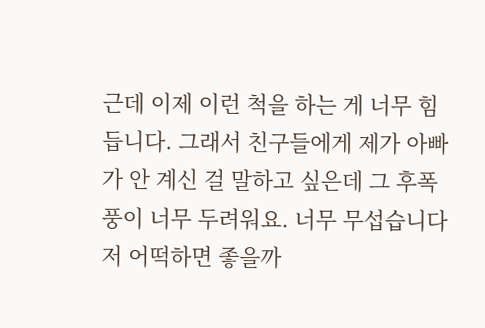근데 이제 이런 척을 하는 게 너무 힘듭니다. 그래서 친구들에게 제가 아빠가 안 계신 걸 말하고 싶은데 그 후폭풍이 너무 두려워요. 너무 무섭습니다
저 어떡하면 좋을까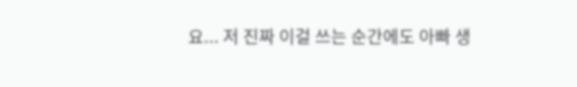요... 저 진짜 이걸 쓰는 순간에도 아빠 생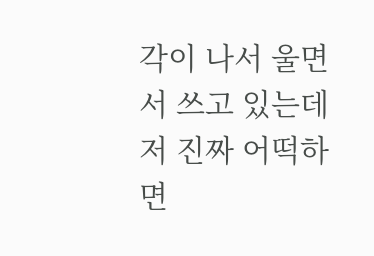각이 나서 울면서 쓰고 있는데 저 진짜 어떡하면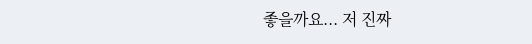좋을까요... 저 진짜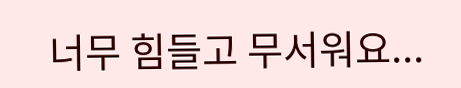너무 힘들고 무서워요...